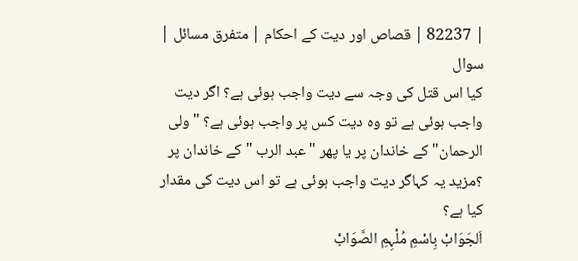| 82237 | قصاص اور دیت کے احکام | متفرق مسائل |
سوال
کیا اس قتل کی وجہ سے دیت واجب ہوئی ہے؟ اگر دیت واجب ہوئی ہے تو وہ دیت کس پر واجب ہوئی ہے؟ "ولی الرحمان" کے خاندان پر یا پھر " عبد الرب " کے خاندان پر ؟مزید یہ کہاگر دیت واجب ہوئی ہے تو اس دیت کی مقدار کیا ہے؟
اَلجَوَابْ بِاسْمِ مُلْہِمِ الصَّوَابْ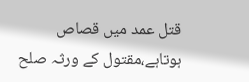قتل عمد میں قصاص ہوتاہے،مقتول کے ورثہ صلح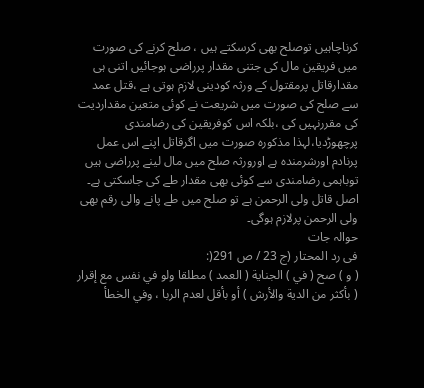کرناچاہیں توصلح بھی کرسکتے ہیں ، صلح کرنے کی صورت میں فریقین مال کی جتنی مقدار پرراضی ہوجائیں اتنی ہی مقدارقاتل پرمقتول کے ورثہ کودینی لازم ہوتی ہے ،قتل عمد سے صلح کی صورت میں شریعت نے کوئی متعین مقداردیت کی مقررنہیں کی ،بلکہ اس کوفریقین کی رضامندی پرچھوڑدیا،لہذا مذکورہ صورت میں اگرقاتل اپنے اس عمل پرنادم اورشرمندہ ہے اورورثہ صلح میں مال لینے پرراضی ہیں توباہمی رضامندی سے کوئی بھی مقدار طے کی جاسکتی ہے۔
اصل قاتل ولی الرحمن ہے تو صلح میں طے پانے والی رقم بھی ولی الرحمن پرلازم ہوگی۔
حوالہ جات
فی رد المحتار (ج 23 / ص 291(:
( و ) صح ( في ) الجناية ( العمد ) مطلقا ولو في نفس مع إقرار ( بأكثر من الدية والأرش ) أو بأقل لعدم الربا ، وفي الخطأ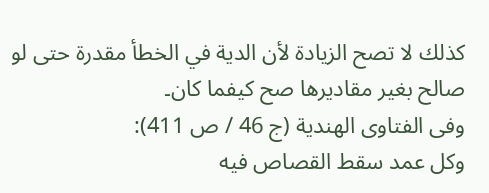كذلك لا تصح الزيادة لأن الدية في الخطأ مقدرة حتى لو صالح بغير مقاديرها صح كيفما كان۔
وفی الفتاوى الهندية (ج 46 / ص 411):
وكل عمد سقط القصاص فيه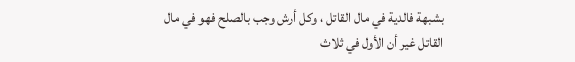بشبهة فالدية في مال القاتل ، وكل أرش وجب بالصلح فهو في مال القاتل غير أن الأول في ثلاث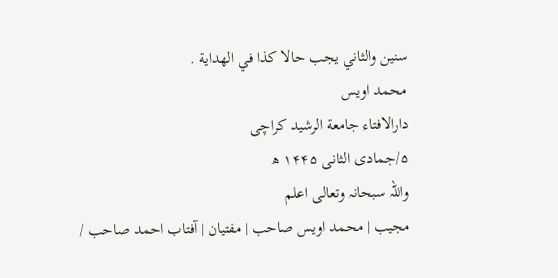سنين والثاني يجب حالا كذا في الهداية .
محمد اویس
دارالافتاء جامعة الرشید کراچی
۵/جمادی الثانی ۱۴۴۵ ھ
واللہ سبحانہ وتعالی اعلم
مجیب | محمد اویس صاحب | مفتیان | آفتاب احمد صاحب /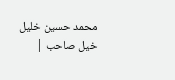محمد حسین خلیل خیل صاحب |